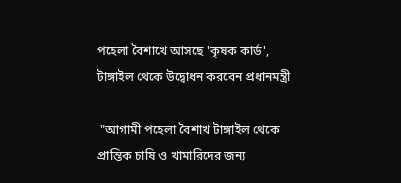পহেলা বৈশাখে আসছে 'কৃষক কার্ড', টাঙ্গাইল থেকে উদ্বোধন করবেন প্রধানমন্ত্রী

 "আগামী পহেলা বৈশাখ টাঙ্গাইল থেকে প্রান্তিক চাষি ও খামারিদের জন্য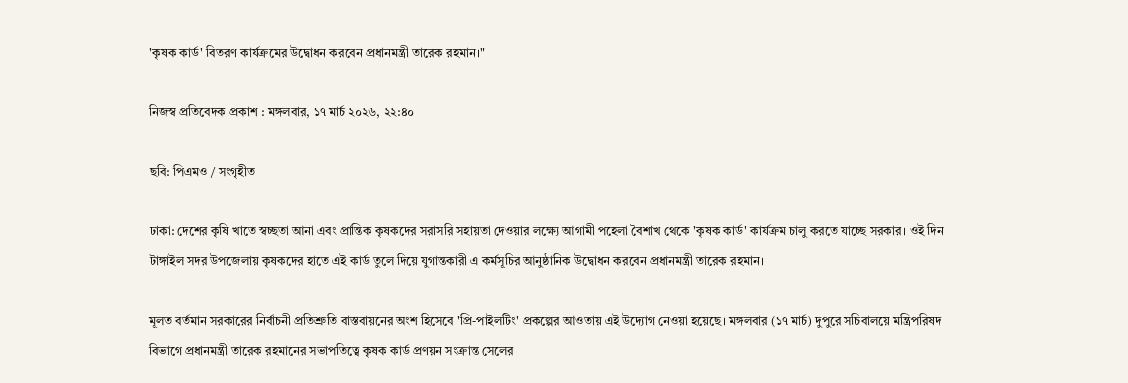'কৃষক কার্ড' বিতরণ কার্যক্রমের উদ্বোধন করবেন প্রধানমন্ত্রী তারেক রহমান।"

নিজস্ব প্রতিবেদক প্রকাশ : মঙ্গলবার, ১৭ মার্চ ২০২৬, ২২:৪০

ছবি: পিএমও / সংগৃহীত

ঢাকা: দেশের কৃষি খাতে স্বচ্ছতা আনা এবং প্রান্তিক কৃষকদের সরাসরি সহায়তা দেওয়ার লক্ষ্যে আগামী পহেলা বৈশাখ থেকে 'কৃষক কার্ড' কার্যক্রম চালু করতে যাচ্ছে সরকার। ওই দিন টাঙ্গাইল সদর উপজেলায় কৃষকদের হাতে এই কার্ড তুলে দিয়ে যুগান্তকারী এ কর্মসূচির আনুষ্ঠানিক উদ্বোধন করবেন প্রধানমন্ত্রী তারেক রহমান।

মূলত বর্তমান সরকারের নির্বাচনী প্রতিশ্রুতি বাস্তবায়নের অংশ হিসেবে 'প্রি-পাইলটিং' প্রকল্পের আওতায় এই উদ্যোগ নেওয়া হয়েছে। মঙ্গলবার (১৭ মার্চ) দুপুরে সচিবালয়ে মন্ত্রিপরিষদ বিভাগে প্রধানমন্ত্রী তারেক রহমানের সভাপতিত্বে কৃষক কার্ড প্রণয়ন সংক্রান্ত সেলের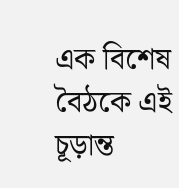এক বিশেষ বৈঠকে এই চূড়ান্ত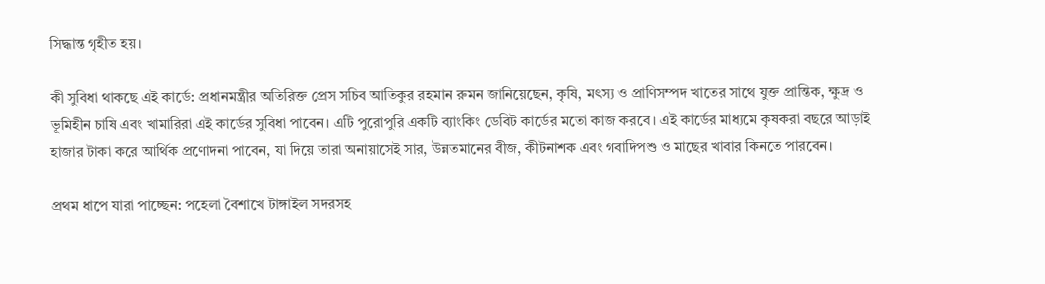সিদ্ধান্ত গৃহীত হয়।

কী সুবিধা থাকছে এই কার্ডে: প্রধানমন্ত্রীর অতিরিক্ত প্রেস সচিব আতিকুর রহমান রুমন জানিয়েছেন, কৃষি, মৎস্য ও প্রাণিসম্পদ খাতের সাথে যুক্ত প্রান্তিক, ক্ষুদ্র ও ভূমিহীন চাষি এবং খামারিরা এই কার্ডের সুবিধা পাবেন। এটি পুরোপুরি একটি ব্যাংকিং ডেবিট কার্ডের মতো কাজ করবে। এই কার্ডের মাধ্যমে কৃষকরা বছরে আড়াই হাজার টাকা করে আর্থিক প্রণোদনা পাবেন, যা দিয়ে তারা অনায়াসেই সার, উন্নতমানের বীজ, কীটনাশক এবং গবাদিপশু ও মাছের খাবার কিনতে পারবেন।

প্রথম ধাপে যারা পাচ্ছেন: পহেলা বৈশাখে টাঙ্গাইল সদরসহ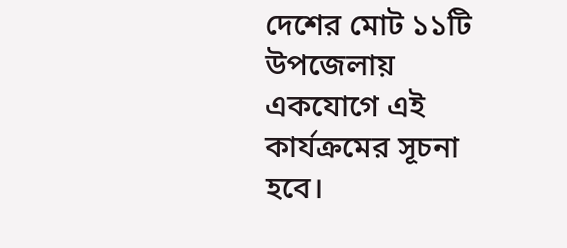দেশের মোট ১১টি উপজেলায় একযোগে এই কার্যক্রমের সূচনা হবে।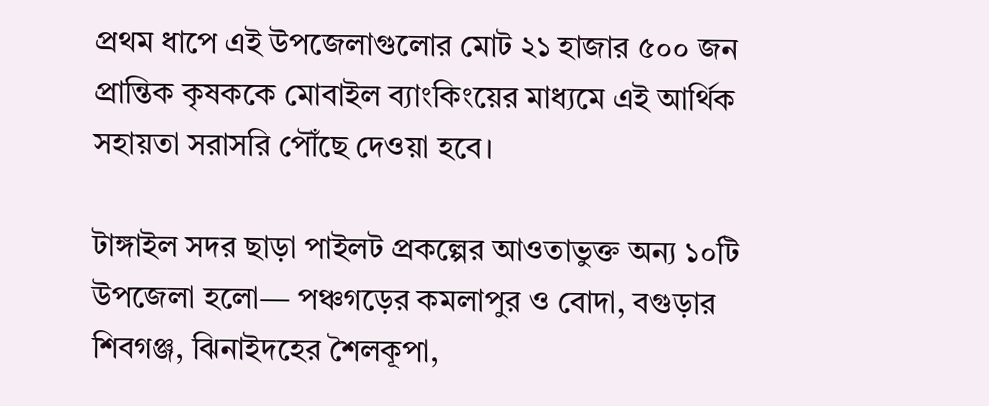প্রথম ধাপে এই উপজেলাগুলোর মোট ২১ হাজার ৫০০ জন প্রান্তিক কৃষককে মোবাইল ব্যাংকিংয়ের মাধ্যমে এই আর্থিক সহায়তা সরাসরি পৌঁছে দেওয়া হবে।

টাঙ্গাইল সদর ছাড়া পাইলট প্রকল্পের আওতাভুক্ত অন্য ১০টি উপজেলা হলো— পঞ্চগড়ের কমলাপুর ও বোদা, বগুড়ার শিবগঞ্জ, ঝিনাইদহের শৈলকূপা,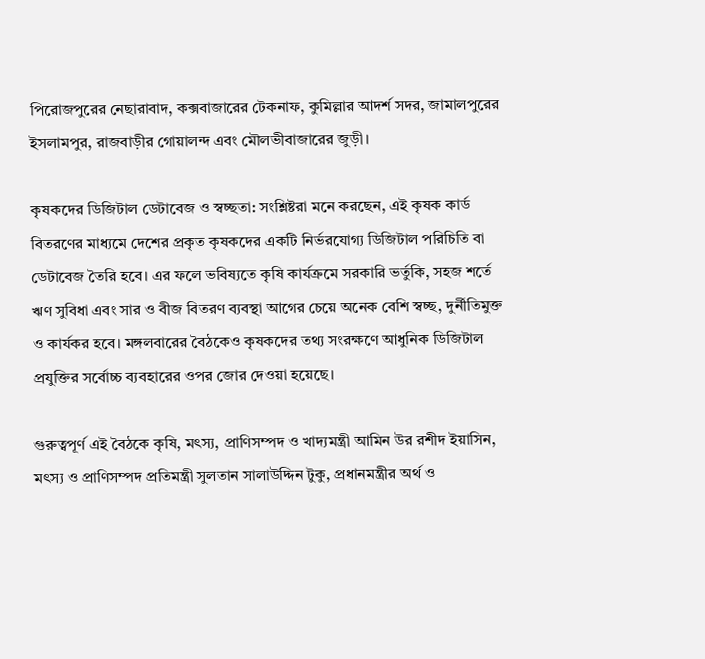পিরোজপুরের নেছারাবাদ, কক্সবাজারের টেকনাফ, কুমিল্লার আদর্শ সদর, জামালপুরের ইসলামপুর, রাজবাড়ীর গোয়ালন্দ এবং মৌলভীবাজারের জুড়ী।

কৃষকদের ডিজিটাল ডেটাবেজ ও স্বচ্ছতা: সংশ্লিষ্টরা মনে করছেন, এই কৃষক কার্ড বিতরণের মাধ্যমে দেশের প্রকৃত কৃষকদের একটি নির্ভরযোগ্য ডিজিটাল পরিচিতি বা ডেটাবেজ তৈরি হবে। এর ফলে ভবিষ্যতে কৃষি কার্যক্রমে সরকারি ভর্তুকি, সহজ শর্তে ঋণ সুবিধা এবং সার ও বীজ বিতরণ ব্যবস্থা আগের চেয়ে অনেক বেশি স্বচ্ছ, দুর্নীতিমুক্ত ও কার্যকর হবে। মঙ্গলবারের বৈঠকেও কৃষকদের তথ্য সংরক্ষণে আধুনিক ডিজিটাল প্রযুক্তির সর্বোচ্চ ব্যবহারের ওপর জোর দেওয়া হয়েছে।

গুরুত্বপূর্ণ এই বৈঠকে কৃষি, মৎস্য, প্রাণিসম্পদ ও খাদ্যমন্ত্রী আমিন উর রশীদ ইয়াসিন, মৎস্য ও প্রাণিসম্পদ প্রতিমন্ত্রী সুলতান সালাউদ্দিন টুকু, প্রধানমন্ত্রীর অর্থ ও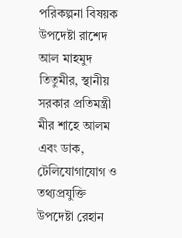পরিকল্পনা বিষয়ক উপদেষ্টা রাশেদ আল মাহমুদ তিতুমীর, স্থানীয় সরকার প্রতিমন্ত্রী মীর শাহে আলম এবং ডাক, টেলিযোগাযোগ ও তথ্যপ্রযুক্তি উপদেষ্টা রেহান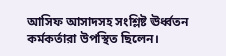আসিফ আসাদসহ সংশ্লিষ্ট ঊর্ধ্বতন কর্মকর্তারা উপস্থিত ছিলেন।